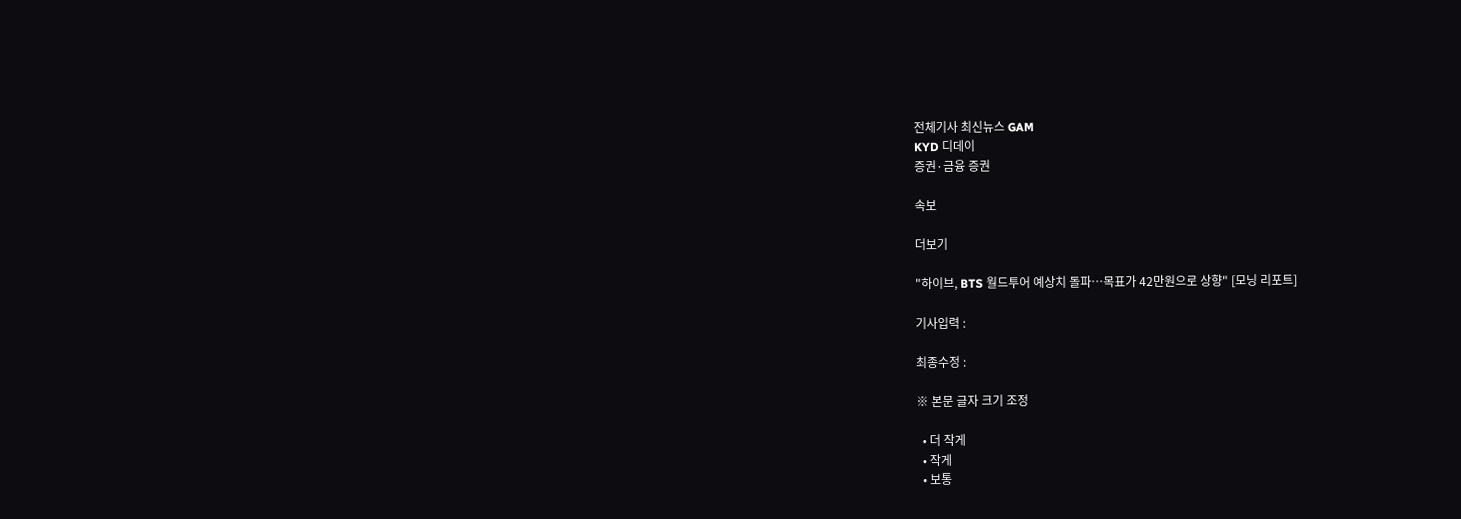전체기사 최신뉴스 GAM
KYD 디데이
증권·금융 증권

속보

더보기

"하이브, BTS 월드투어 예상치 돌파…목표가 42만원으로 상향" [모닝 리포트]

기사입력 :

최종수정 :

※ 본문 글자 크기 조정

  • 더 작게
  • 작게
  • 보통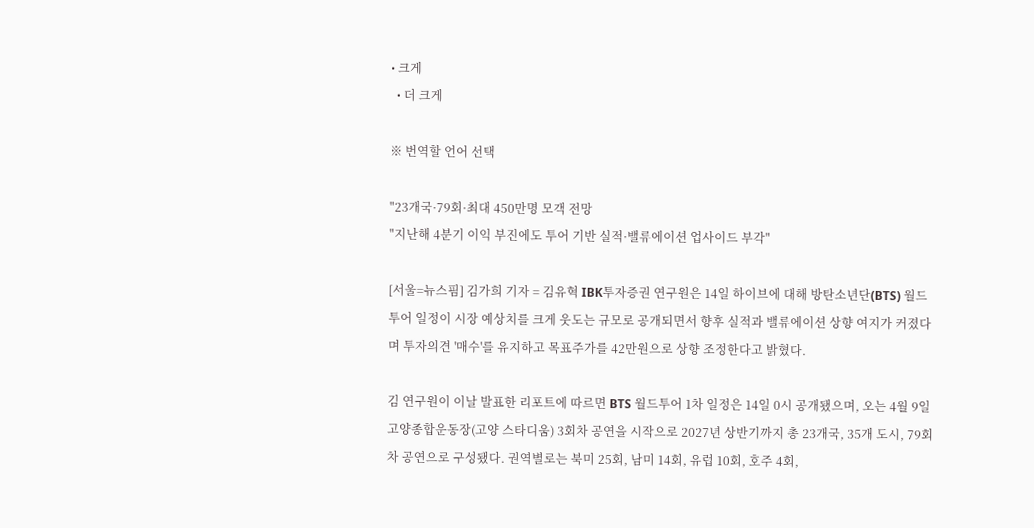• 크게
  • 더 크게

※ 번역할 언어 선택

"23개국·79회·최대 450만명 모객 전망
"지난해 4분기 이익 부진에도 투어 기반 실적·밸류에이션 업사이드 부각"

[서울=뉴스핌] 김가희 기자 = 김유혁 IBK투자증권 연구원은 14일 하이브에 대해 방탄소년단(BTS) 월드투어 일정이 시장 예상치를 크게 웃도는 규모로 공개되면서 향후 실적과 밸류에이션 상향 여지가 커졌다며 투자의견 '매수'를 유지하고 목표주가를 42만원으로 상향 조정한다고 밝혔다.

김 연구원이 이날 발표한 리포트에 따르면 BTS 월드투어 1차 일정은 14일 0시 공개됐으며, 오는 4월 9일 고양종합운동장(고양 스타디움) 3회차 공연을 시작으로 2027년 상반기까지 총 23개국, 35개 도시, 79회차 공연으로 구성됐다. 권역별로는 북미 25회, 남미 14회, 유럽 10회, 호주 4회,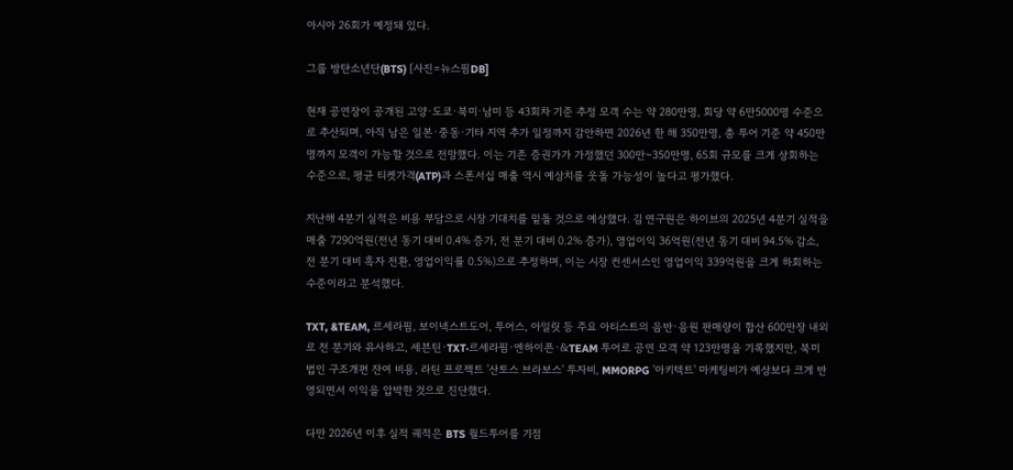아시아 26회가 예정돼 있다.

그룹 방탄소년단(BTS) [사진=뉴스핌DB]

현재 공연장이 공개된 고양·도쿄·북미·남미 등 43회차 기준 추정 모객 수는 약 280만명, 회당 약 6만5000명 수준으로 추산되며, 아직 남은 일본·중동·기타 지역 추가 일정까지 감안하면 2026년 한 해 350만명, 총 투어 기준 약 450만명까지 모객이 가능할 것으로 전망했다. 이는 기존 증권가가 가정했던 300만~350만명, 65회 규모를 크게 상회하는 수준으로, 평균 티켓가격(ATP)과 스폰서십 매출 역시 예상치를 웃돌 가능성이 높다고 평가했다.

지난해 4분기 실적은 비용 부담으로 시장 기대치를 밑돌 것으로 예상했다. 김 연구원은 하이브의 2025년 4분기 실적을 매출 7290억원(전년 동기 대비 0.4% 증가, 전 분기 대비 0.2% 증가), 영업이익 36억원(전년 동기 대비 94.5% 감소, 전 분기 대비 흑자 전환, 영업이익률 0.5%)으로 추정하며, 이는 시장 컨센서스인 영업이익 339억원을 크게 하회하는 수준이라고 분석했다.

TXT, &TEAM, 르세라핌, 보이넥스트도어, 투어스, 아일릿 등 주요 아티스트의 음반·음원 판매량이 합산 600만장 내외로 전 분기와 유사하고, 세븐틴·TXT·르세라핌·엔하이픈·&TEAM 투어로 공연 모객 약 123만명을 기록했지만, 북미 법인 구조개편 잔여 비용, 라틴 프로젝트 '산토스 브라보스' 투자비, MMORPG '아키텍트' 마케팅비가 예상보다 크게 반영되면서 이익을 압박한 것으로 진단했다.

다만 2026년 이후 실적 궤적은 BTS 월드투어를 기점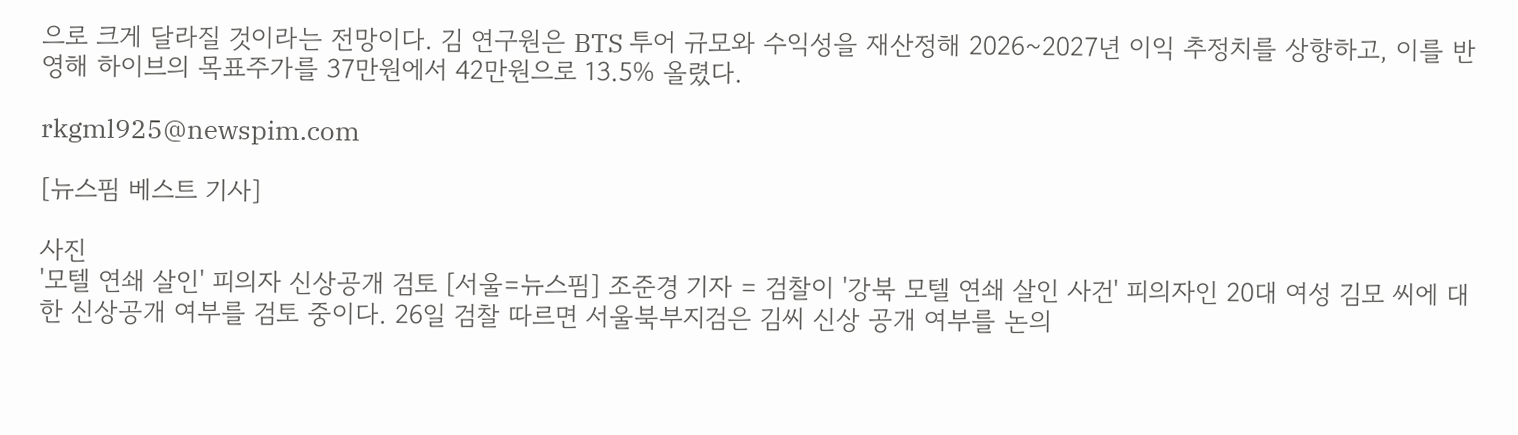으로 크게 달라질 것이라는 전망이다. 김 연구원은 BTS 투어 규모와 수익성을 재산정해 2026~2027년 이익 추정치를 상향하고, 이를 반영해 하이브의 목표주가를 37만원에서 42만원으로 13.5% 올렸다.

rkgml925@newspim.com

[뉴스핌 베스트 기사]

사진
'모텔 연쇄 살인' 피의자 신상공개 검토 [서울=뉴스핌] 조준경 기자 = 검찰이 '강북 모텔 연쇄 살인 사건' 피의자인 20대 여성 김모 씨에 대한 신상공개 여부를 검토 중이다. 26일 검찰 따르면 서울북부지검은 김씨 신상 공개 여부를 논의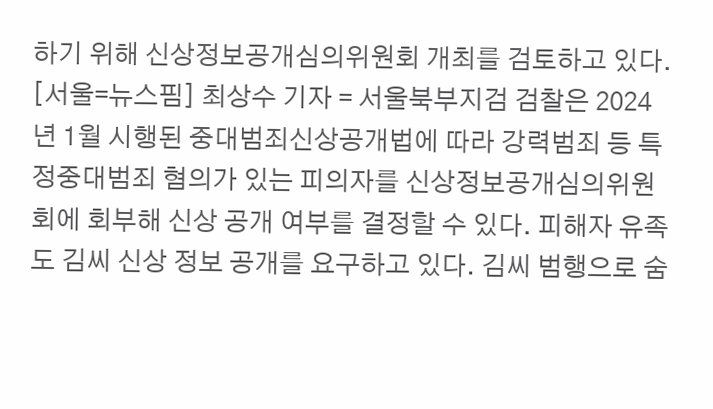하기 위해 신상정보공개심의위원회 개최를 검토하고 있다. [서울=뉴스핌] 최상수 기자 = 서울북부지검 검찰은 2024년 1월 시행된 중대범죄신상공개법에 따라 강력범죄 등 특정중대범죄 혐의가 있는 피의자를 신상정보공개심의위원회에 회부해 신상 공개 여부를 결정할 수 있다. 피해자 유족도 김씨 신상 정보 공개를 요구하고 있다. 김씨 범행으로 숨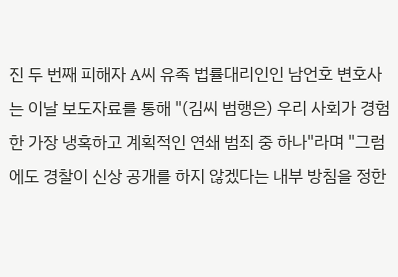진 두 번째 피해자 A씨 유족 법률대리인인 남언호 변호사는 이날 보도자료를 통해 "(김씨 범행은) 우리 사회가 경험한 가장 냉혹하고 계획적인 연쇄 범죄 중 하나"라며 "그럼에도 경찰이 신상 공개를 하지 않겠다는 내부 방침을 정한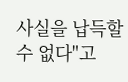사실을 납득할 수 없다"고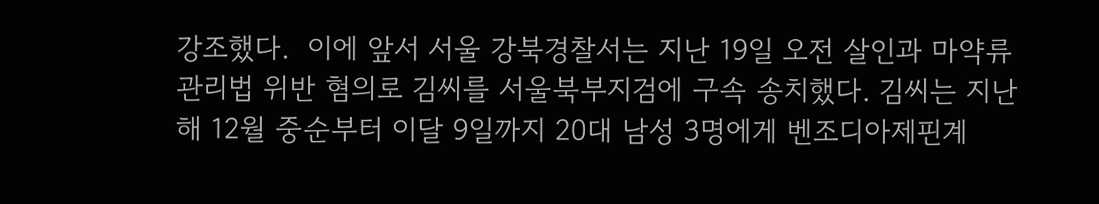강조했다.  이에 앞서 서울 강북경찰서는 지난 19일 오전 살인과 마약류 관리법 위반 혐의로 김씨를 서울북부지검에 구속 송치했다. 김씨는 지난해 12월 중순부터 이달 9일까지 20대 남성 3명에게 벤조디아제핀계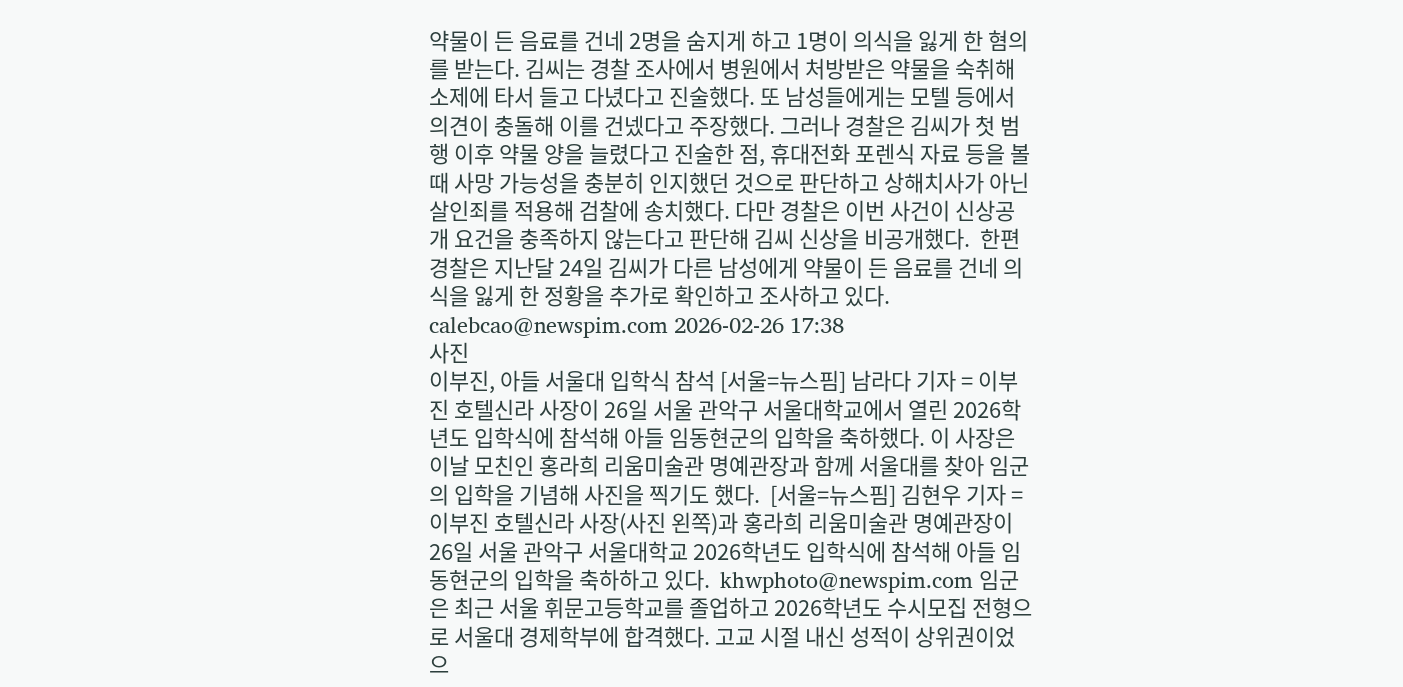약물이 든 음료를 건네 2명을 숨지게 하고 1명이 의식을 잃게 한 혐의를 받는다. 김씨는 경찰 조사에서 병원에서 처방받은 약물을 숙취해소제에 타서 들고 다녔다고 진술했다. 또 남성들에게는 모텔 등에서 의견이 충돌해 이를 건넸다고 주장했다. 그러나 경찰은 김씨가 첫 범행 이후 약물 양을 늘렸다고 진술한 점, 휴대전화 포렌식 자료 등을 볼 때 사망 가능성을 충분히 인지했던 것으로 판단하고 상해치사가 아닌 살인죄를 적용해 검찰에 송치했다. 다만 경찰은 이번 사건이 신상공개 요건을 충족하지 않는다고 판단해 김씨 신상을 비공개했다.  한편 경찰은 지난달 24일 김씨가 다른 남성에게 약물이 든 음료를 건네 의식을 잃게 한 정황을 추가로 확인하고 조사하고 있다. calebcao@newspim.com 2026-02-26 17:38
사진
이부진, 아들 서울대 입학식 참석 [서울=뉴스핌] 남라다 기자 = 이부진 호텔신라 사장이 26일 서울 관악구 서울대학교에서 열린 2026학년도 입학식에 참석해 아들 임동현군의 입학을 축하했다. 이 사장은 이날 모친인 홍라희 리움미술관 명예관장과 함께 서울대를 찾아 임군의 입학을 기념해 사진을 찍기도 했다.  [서울=뉴스핌] 김현우 기자 = 이부진 호텔신라 사장(사진 왼쪽)과 홍라희 리움미술관 명예관장이 26일 서울 관악구 서울대학교 2026학년도 입학식에 참석해 아들 임동현군의 입학을 축하하고 있다.  khwphoto@newspim.com 임군은 최근 서울 휘문고등학교를 졸업하고 2026학년도 수시모집 전형으로 서울대 경제학부에 합격했다. 고교 시절 내신 성적이 상위권이었으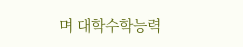며 대학수학능력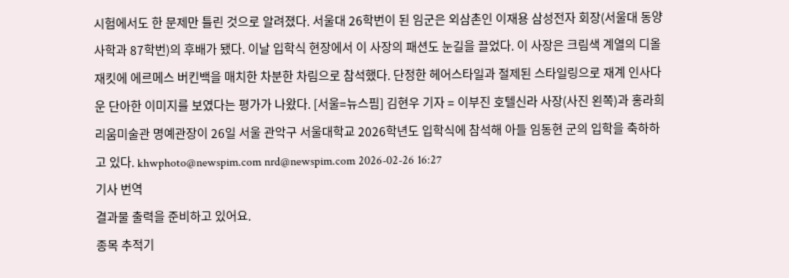시험에서도 한 문제만 틀린 것으로 알려졌다. 서울대 26학번이 된 임군은 외삼촌인 이재용 삼성전자 회장(서울대 동양사학과 87학번)의 후배가 됐다. 이날 입학식 현장에서 이 사장의 패션도 눈길을 끌었다. 이 사장은 크림색 계열의 디올 재킷에 에르메스 버킨백을 매치한 차분한 차림으로 참석했다. 단정한 헤어스타일과 절제된 스타일링으로 재계 인사다운 단아한 이미지를 보였다는 평가가 나왔다. [서울=뉴스핌] 김현우 기자 = 이부진 호텔신라 사장(사진 왼쪽)과 홍라희 리움미술관 명예관장이 26일 서울 관악구 서울대학교 2026학년도 입학식에 참석해 아들 임동현 군의 입학을 축하하고 있다. khwphoto@newspim.com nrd@newspim.com 2026-02-26 16:27
기사 번역
결과물 출력을 준비하고 있어요.
종목 추적기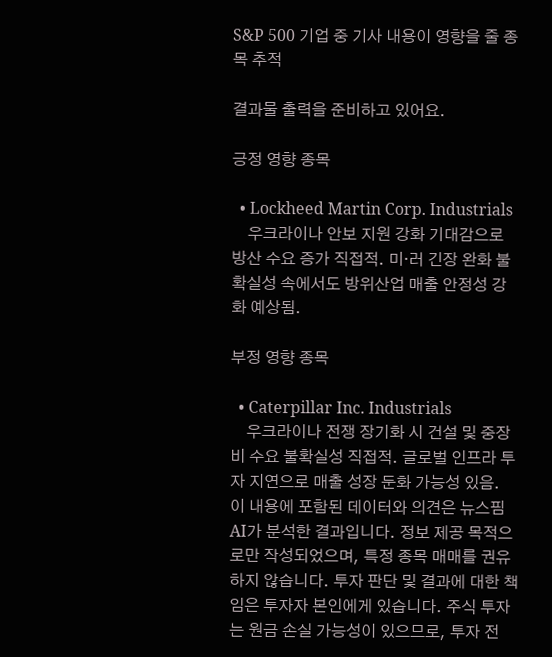S&P 500 기업 중 기사 내용이 영향을 줄 종목 추적

결과물 출력을 준비하고 있어요.

긍정 영향 종목

  • Lockheed Martin Corp. Industrials
    우크라이나 안보 지원 강화 기대감으로 방산 수요 증가 직접적. 미·러 긴장 완화 불확실성 속에서도 방위산업 매출 안정성 강화 예상됨.

부정 영향 종목

  • Caterpillar Inc. Industrials
    우크라이나 전쟁 장기화 시 건설 및 중장비 수요 불확실성 직접적. 글로벌 인프라 투자 지연으로 매출 성장 둔화 가능성 있음.
이 내용에 포함된 데이터와 의견은 뉴스핌 AI가 분석한 결과입니다. 정보 제공 목적으로만 작성되었으며, 특정 종목 매매를 권유하지 않습니다. 투자 판단 및 결과에 대한 책임은 투자자 본인에게 있습니다. 주식 투자는 원금 손실 가능성이 있으므로, 투자 전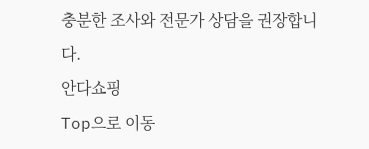충분한 조사와 전문가 상담을 권장합니다.
안다쇼핑
Top으로 이동